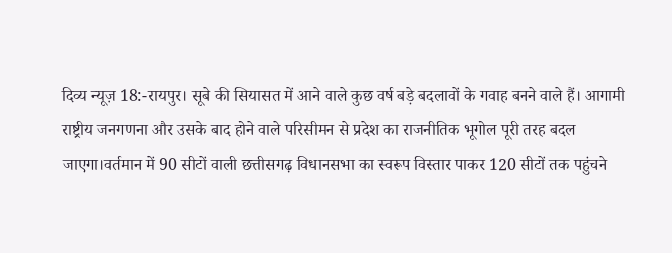दिव्य न्यूज़ 18:-रायपुर। सूबे की सियासत में आने वाले कुछ वर्ष बड़े बदलावों के गवाह बनने वाले हैं। आगामी राष्ट्रीय जनगणना और उसके बाद होने वाले परिसीमन से प्रदेश का राजनीतिक भूगोल पूरी तरह बदल जाएगा।वर्तमान में 90 सीटों वाली छत्तीसगढ़ विधानसभा का स्वरूप विस्तार पाकर 120 सीटों तक पहुंचने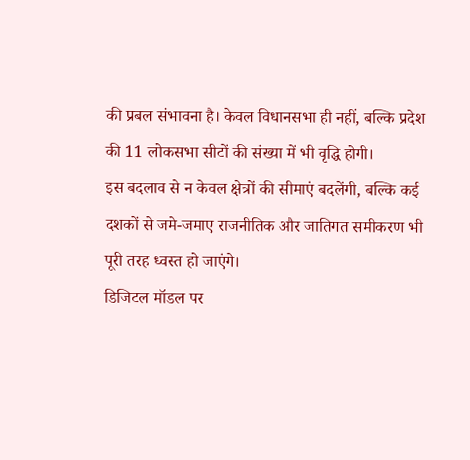की प्रबल संभावना है। केवल विधानसभा ही नहीं, बल्कि प्रदेश की 11 लोकसभा सीटों की संख्या में भी वृद्धि होगी।
इस बदलाव से न केवल क्षेत्रों की सीमाएं बदलेंगी, बल्कि कई दशकों से जमे-जमाए राजनीतिक और जातिगत समीकरण भी पूरी तरह ध्वस्त हो जाएंगे।
डिजिटल मॉडल पर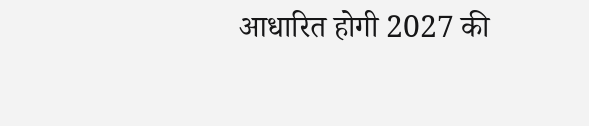आधारित होगी 2027 की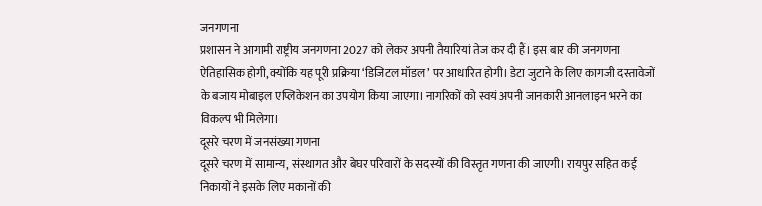जनगणना
प्रशासन ने आगामी राष्ट्रीय जनगणना 2027 को लेकर अपनी तैयारियां तेज कर दी हैं। इस बार की जनगणना ऐतिहासिक होगी, क्योंकि यह पूरी प्रक्रिया ‘डिजिटल मॉडल’ पर आधारित होगी। डेटा जुटाने के लिए कागजी दस्तावेजों के बजाय मोबाइल एप्लिकेशन का उपयोग किया जाएगा। नागरिकों को स्वयं अपनी जानकारी आनलाइन भरने का विकल्प भी मिलेगा।
दूसरे चरण में जनसंख्या गणना
दूसरे चरण में सामान्य, संस्थागत और बेघर परिवारों के सदस्यों की विस्तृत गणना की जाएगी। रायपुर सहित कई निकायों ने इसके लिए मकानों की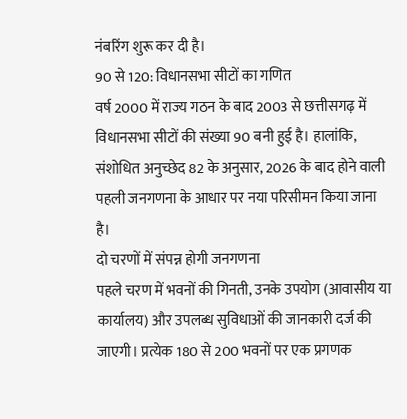नंबरिंग शुरू कर दी है।
90 से 120: विधानसभा सीटों का गणित
वर्ष 2000 में राज्य गठन के बाद 2003 से छत्तीसगढ़ में विधानसभा सीटों की संख्या 90 बनी हुई है। हालांकि, संशोधित अनुच्छेद 82 के अनुसार, 2026 के बाद होने वाली पहली जनगणना के आधार पर नया परिसीमन किया जाना है।
दो चरणों में संपन्न होगी जनगणना
पहले चरण में भवनों की गिनती, उनके उपयोग (आवासीय या कार्यालय) और उपलब्ध सुविधाओं की जानकारी दर्ज की जाएगी। प्रत्येक 180 से 200 भवनों पर एक प्रगणक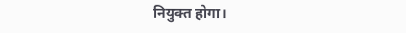नियुक्त होगा।